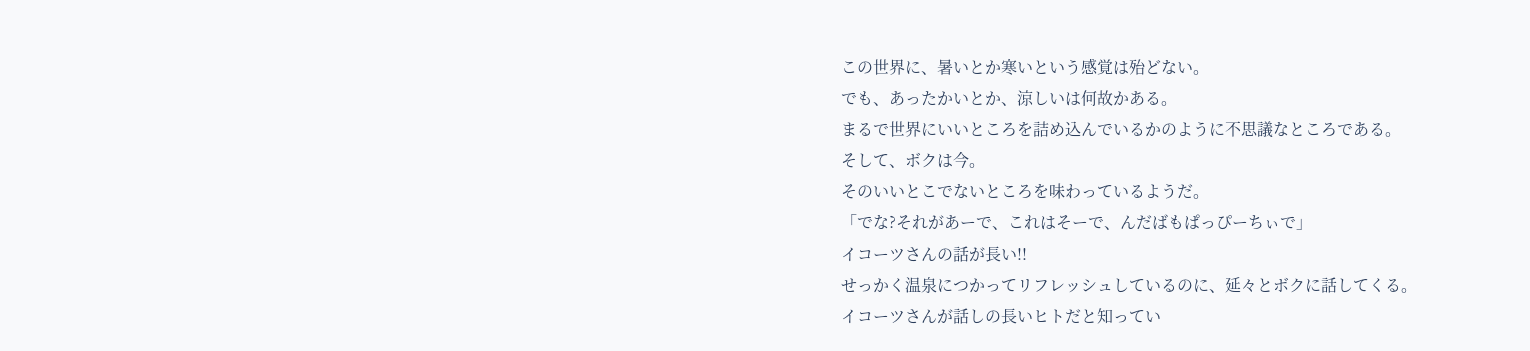この世界に、暑いとか寒いという感覚は殆どない。
でも、あったかいとか、涼しいは何故かある。
まるで世界にいいところを詰め込んでいるかのように不思議なところである。
そして、ボクは今。
そのいいとこでないところを味わっているようだ。
「でな?それがあーで、これはそーで、んだばもぱっぴーちぃで」
イコーツさんの話が長い!!
せっかく温泉につかってリフレッシュしているのに、延々とボクに話してくる。
イコーツさんが話しの長いヒトだと知ってい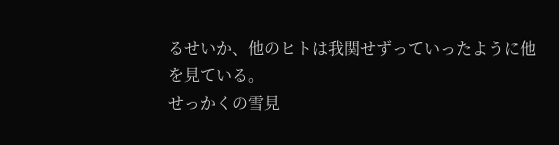るせいか、他のヒトは我関せずっていったように他を見ている。
せっかくの雪見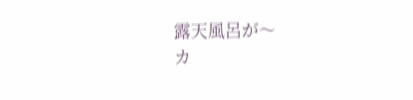露天風呂が〜
カ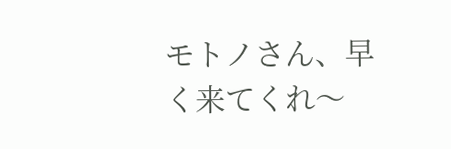モトノさん、早く来てくれ〜